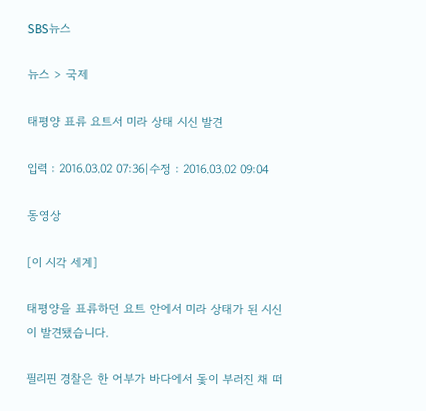SBS뉴스

뉴스 > 국제

태평양 표류 요트서 미라 상태 시신 발견

입력 : 2016.03.02 07:36|수정 : 2016.03.02 09:04

동영상

[이 시각 세계]

태평양을 표류하던 요트 안에서 미라 상태가 된 시신이 발견됐습니다.

필리핀 경찰은 한 어부가 바다에서 돛이 부러진 채 떠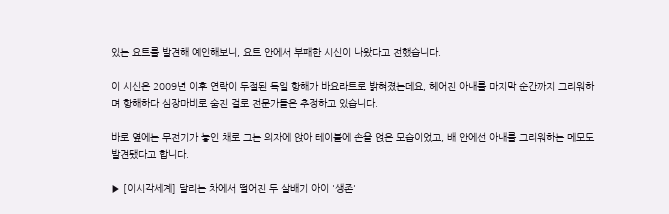있는 요트를 발견해 예인해보니, 요트 안에서 부패한 시신이 나왔다고 전했습니다.

이 시신은 2009년 이후 연락이 두절된 독일 항해가 바요라트로 밝혀졌는데요, 헤어진 아내를 마지막 순간까지 그리워하며 항해하다 심장마비로 숨진 걸로 전문가들은 추정하고 있습니다.

바로 옆에는 무전기가 놓인 채로 그는 의자에 앉아 테이블에 손을 얹은 모습이었고, 배 안에선 아내를 그리워하는 메모도 발견됐다고 합니다.

▶ [이시각세계] 달리는 차에서 떨어진 두 살배기 아이 '생존'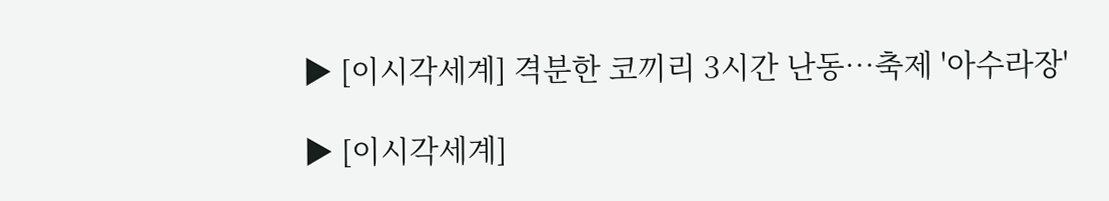▶ [이시각세계] 격분한 코끼리 3시간 난동…축제 '아수라장'

▶ [이시각세계]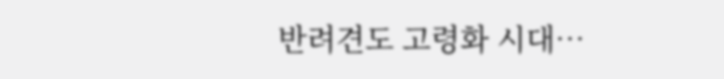반려견도 고령화 시대…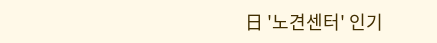日 '노견센터' 인기